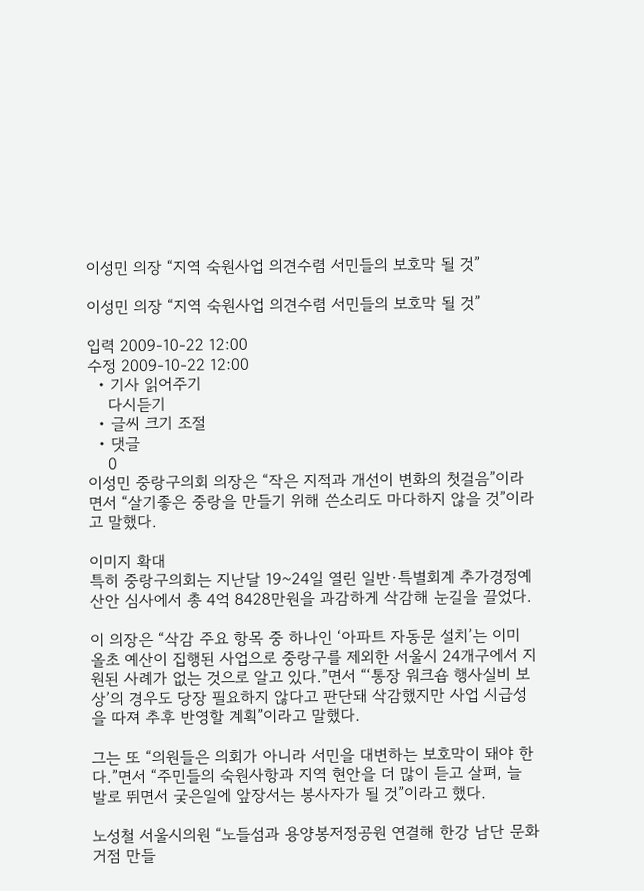이성민 의장 “지역 숙원사업 의견수렴 서민들의 보호막 될 것”

이성민 의장 “지역 숙원사업 의견수렴 서민들의 보호막 될 것”

입력 2009-10-22 12:00
수정 2009-10-22 12:00
  • 기사 읽어주기
    다시듣기
  • 글씨 크기 조절
  • 댓글
    0
이성민 중랑구의회 의장은 “작은 지적과 개선이 변화의 첫걸음”이라면서 “살기좋은 중랑을 만들기 위해 쓴소리도 마다하지 않을 것”이라고 말했다.

이미지 확대
특히 중랑구의회는 지난달 19~24일 열린 일반·특별회계 추가경정예산안 심사에서 총 4억 8428만원을 과감하게 삭감해 눈길을 끌었다.

이 의장은 “삭감 주요 항목 중 하나인 ‘아파트 자동문 설치’는 이미 올초 예산이 집행된 사업으로 중랑구를 제외한 서울시 24개구에서 지원된 사례가 없는 것으로 알고 있다.”면서 “‘통장 워크숍 행사실비 보상’의 경우도 당장 필요하지 않다고 판단돼 삭감했지만 사업 시급성을 따져 추후 반영할 계획”이라고 말했다.

그는 또 “의원들은 의회가 아니라 서민을 대변하는 보호막이 돼야 한다.”면서 “주민들의 숙원사항과 지역 현안을 더 많이 듣고 살펴, 늘 발로 뛰면서 궂은일에 앞장서는 봉사자가 될 것”이라고 했다.

노성철 서울시의원 “노들섬과 용양봉저정공원 연결해 한강 남단 문화거점 만들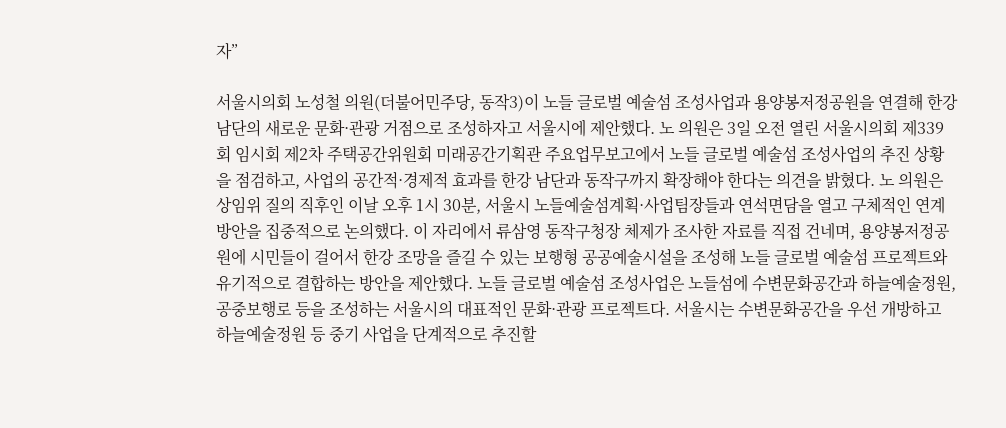자”

서울시의회 노성철 의원(더불어민주당, 동작3)이 노들 글로벌 예술섬 조성사업과 용양봉저정공원을 연결해 한강 남단의 새로운 문화·관광 거점으로 조성하자고 서울시에 제안했다. 노 의원은 3일 오전 열린 서울시의회 제339회 임시회 제2차 주택공간위원회 미래공간기획관 주요업무보고에서 노들 글로벌 예술섬 조성사업의 추진 상황을 점검하고, 사업의 공간적·경제적 효과를 한강 남단과 동작구까지 확장해야 한다는 의견을 밝혔다. 노 의원은 상임위 질의 직후인 이날 오후 1시 30분, 서울시 노들예술섬계획·사업팀장들과 연석면담을 열고 구체적인 연계 방안을 집중적으로 논의했다. 이 자리에서 류삼영 동작구청장 체제가 조사한 자료를 직접 건네며, 용양봉저정공원에 시민들이 걸어서 한강 조망을 즐길 수 있는 보행형 공공예술시설을 조성해 노들 글로벌 예술섬 프로젝트와 유기적으로 결합하는 방안을 제안했다. 노들 글로벌 예술섬 조성사업은 노들섬에 수변문화공간과 하늘예술정원, 공중보행로 등을 조성하는 서울시의 대표적인 문화·관광 프로젝트다. 서울시는 수변문화공간을 우선 개방하고 하늘예술정원 등 중기 사업을 단계적으로 추진할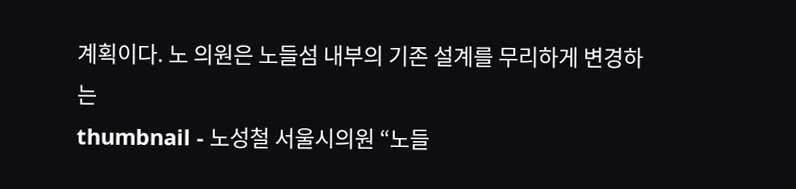계획이다. 노 의원은 노들섬 내부의 기존 설계를 무리하게 변경하는
thumbnail - 노성철 서울시의원 “노들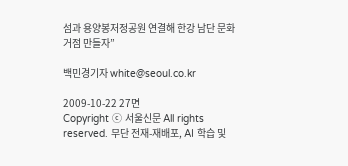섬과 용양봉저정공원 연결해 한강 남단 문화거점 만들자”

백민경기자 white@seoul.co.kr

2009-10-22 27면
Copyright ⓒ 서울신문 All rights reserved. 무단 전재-재배포, AI 학습 및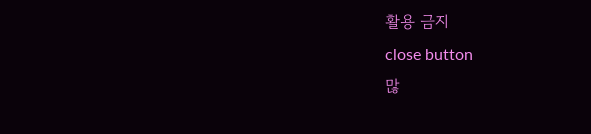활용 금지
close button
많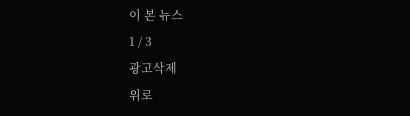이 본 뉴스
1 / 3
광고삭제
위로